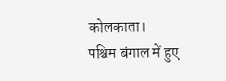कोलकाता।
पश्चिम बंगाल में हुए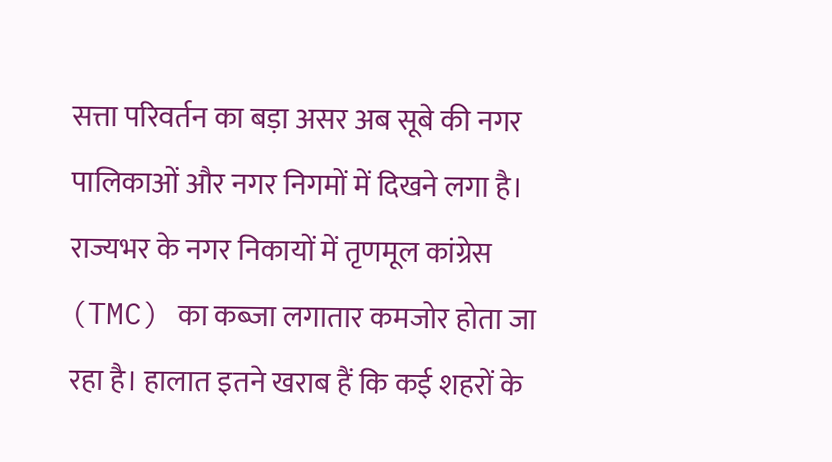सत्ता परिवर्तन का बड़ा असर अब सूबे की नगर पालिकाओं और नगर निगमों में दिखने लगा है। राज्यभर के नगर निकायों में तृणमूल कांग्रेस (TMC) का कब्जा लगातार कमजोर होता जा रहा है। हालात इतने खराब हैं कि कई शहरों के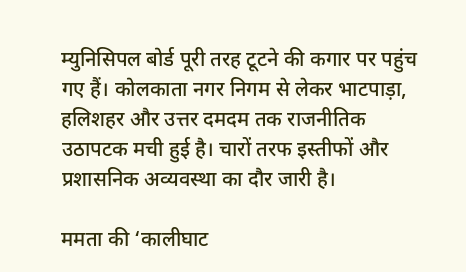म्युनिसिपल बोर्ड पूरी तरह टूटने की कगार पर पहुंच गए हैं। कोलकाता नगर निगम से लेकर भाटपाड़ा, हलिशहर और उत्तर दमदम तक राजनीतिक उठापटक मची हुई है। चारों तरफ इस्तीफों और प्रशासनिक अव्यवस्था का दौर जारी है।

ममता की ‘कालीघाट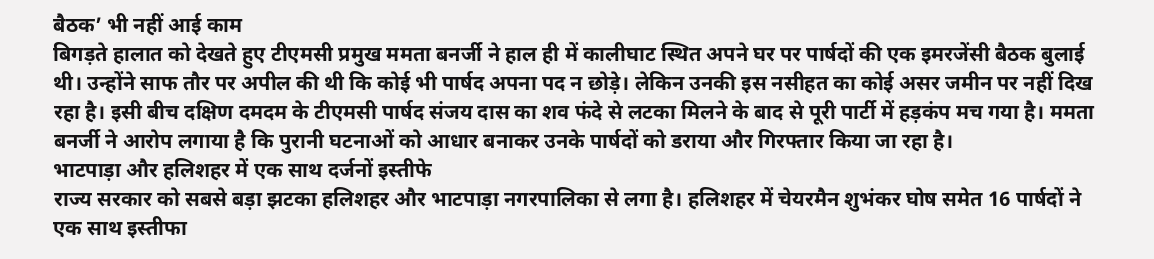बैठक’ भी नहीं आई काम
बिगड़ते हालात को देखते हुए टीएमसी प्रमुख ममता बनर्जी ने हाल ही में कालीघाट स्थित अपने घर पर पार्षदों की एक इमरजेंसी बैठक बुलाई थी। उन्होंने साफ तौर पर अपील की थी कि कोई भी पार्षद अपना पद न छोड़े। लेकिन उनकी इस नसीहत का कोई असर जमीन पर नहीं दिख रहा है। इसी बीच दक्षिण दमदम के टीएमसी पार्षद संजय दास का शव फंदे से लटका मिलने के बाद से पूरी पार्टी में हड़कंप मच गया है। ममता बनर्जी ने आरोप लगाया है कि पुरानी घटनाओं को आधार बनाकर उनके पार्षदों को डराया और गिरफ्तार किया जा रहा है।
भाटपाड़ा और हलिशहर में एक साथ दर्जनों इस्तीफे
राज्य सरकार को सबसे बड़ा झटका हलिशहर और भाटपाड़ा नगरपालिका से लगा है। हलिशहर में चेयरमैन शुभंकर घोष समेत 16 पार्षदों ने एक साथ इस्तीफा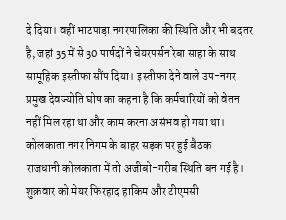दे दिया। वहीं भाटपाड़ा नगरपालिका की स्थिति और भी बदतर है, जहां 35 में से 30 पार्षदों ने चेयरपर्सन रेबा साहा के साथ सामूहिक इस्तीफा सौंप दिया। इस्तीफा देने वाले उप-नगर प्रमुख देवज्योति घोष का कहना है कि कर्मचारियों को वेतन नहीं मिल रहा था और काम करना असंभव हो गया था।
कोलकाता नगर निगम के बाहर सड़क पर हुई बैठक
राजधानी कोलकाता में तो अजीबो-गरीब स्थिति बन गई है। शुक्रवार को मेयर फिरहाद हाकिम और टीएमसी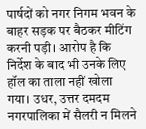पार्षदों को नगर निगम भवन के बाहर सड़क पर बैठकर मीटिंग करनी पड़ी। आरोप है कि निर्देश के बाद भी उनके लिए हॉल का ताला नहीं खोला गया। उधर, उत्तर दमदम नगरपालिका में सैलरी न मिलने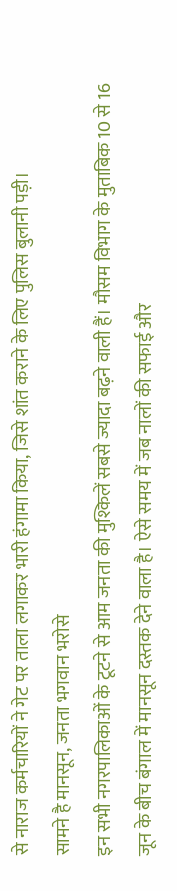से नाराज कर्मचारियों ने गेट पर ताला लगाकर भारी हंगामा किया, जिसे शांत कराने के लिए पुलिस बुलानी पड़ी।
सामने है मानसून, जनता भगवान भरोसे
इन सभी नगरपालिकाओं के टूटने से आम जनता की मुश्किलें सबसे ज्यादा बढ़ने वाली हैं। मौसम विभाग के मुताबिक 10 से 16 जून के बीच बंगाल में मानसून दस्तक देने वाला है। ऐसे समय में जब नालों की सफाई और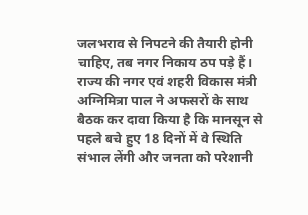जलभराव से निपटने की तैयारी होनी चाहिए, तब नगर निकाय ठप पड़े हैं। राज्य की नगर एवं शहरी विकास मंत्री अग्निमित्रा पाल ने अफसरों के साथ बैठक कर दावा किया है कि मानसून से पहले बचे हुए 18 दिनों में वे स्थिति संभाल लेंगी और जनता को परेशानी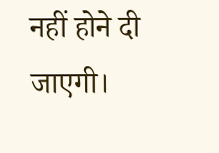नहीं होने दी जाएगी।